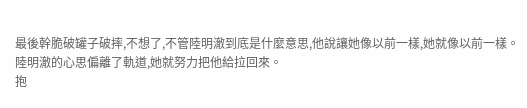最後幹脆破罐子破摔,不想了,不管陸明澈到底是什麼意思,他說讓她像以前一樣,她就像以前一樣。
陸明澈的心思偏離了軌道,她就努力把他給拉回來。
抱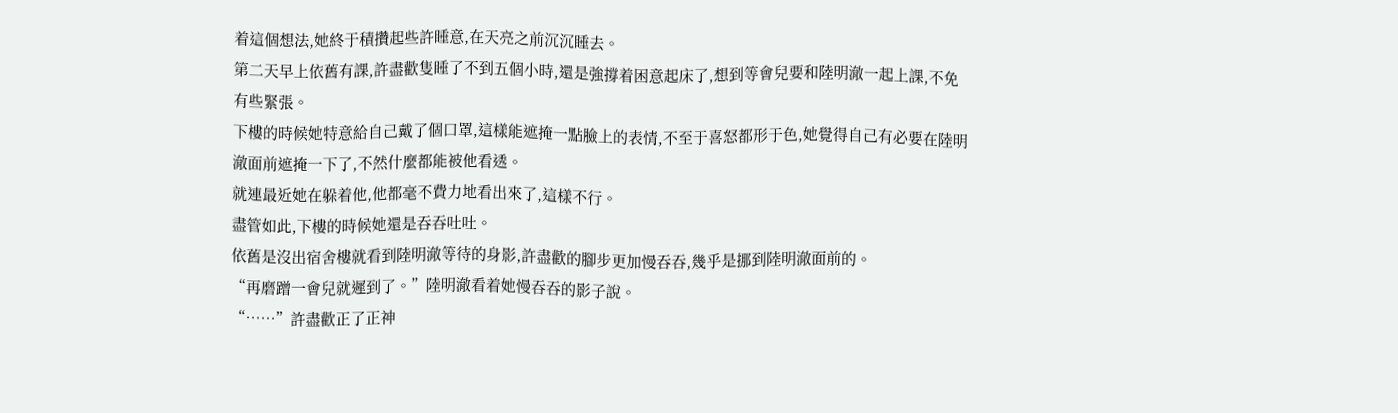着這個想法,她終于積攢起些許睡意,在天亮之前沉沉睡去。
第二天早上依舊有課,許盡歡隻睡了不到五個小時,還是強撐着困意起床了,想到等會兒要和陸明澈一起上課,不免有些緊張。
下樓的時候她特意給自己戴了個口罩,這樣能遮掩一點臉上的表情,不至于喜怒都形于色,她覺得自己有必要在陸明澈面前遮掩一下了,不然什麼都能被他看透。
就連最近她在躲着他,他都毫不費力地看出來了,這樣不行。
盡管如此,下樓的時候她還是吞吞吐吐。
依舊是沒出宿舍樓就看到陸明澈等待的身影,許盡歡的腳步更加慢吞吞,幾乎是挪到陸明澈面前的。
“再磨蹭一會兒就遲到了。”陸明澈看着她慢吞吞的影子說。
“……”許盡歡正了正神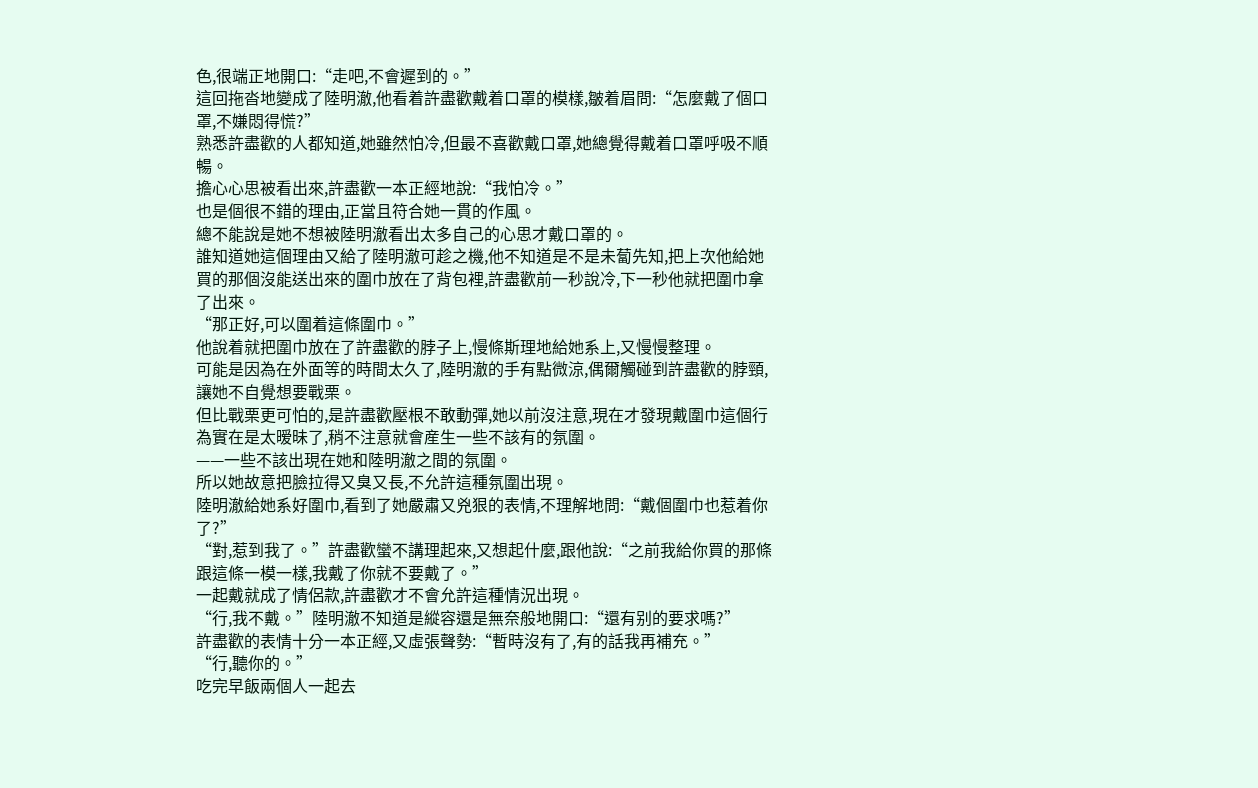色,很端正地開口:“走吧,不會遲到的。”
這回拖沓地變成了陸明澈,他看着許盡歡戴着口罩的模樣,皺着眉問:“怎麼戴了個口罩,不嫌悶得慌?”
熟悉許盡歡的人都知道,她雖然怕冷,但最不喜歡戴口罩,她總覺得戴着口罩呼吸不順暢。
擔心心思被看出來,許盡歡一本正經地說:“我怕冷。”
也是個很不錯的理由,正當且符合她一貫的作風。
總不能說是她不想被陸明澈看出太多自己的心思才戴口罩的。
誰知道她這個理由又給了陸明澈可趁之機,他不知道是不是未蔔先知,把上次他給她買的那個沒能送出來的圍巾放在了背包裡,許盡歡前一秒說冷,下一秒他就把圍巾拿了出來。
“那正好,可以圍着這條圍巾。”
他說着就把圍巾放在了許盡歡的脖子上,慢條斯理地給她系上,又慢慢整理。
可能是因為在外面等的時間太久了,陸明澈的手有點微涼,偶爾觸碰到許盡歡的脖頸,讓她不自覺想要戰栗。
但比戰栗更可怕的,是許盡歡壓根不敢動彈,她以前沒注意,現在才發現戴圍巾這個行為實在是太暧昧了,稍不注意就會産生一些不該有的氛圍。
——一些不該出現在她和陸明澈之間的氛圍。
所以她故意把臉拉得又臭又長,不允許這種氛圍出現。
陸明澈給她系好圍巾,看到了她嚴肅又兇狠的表情,不理解地問:“戴個圍巾也惹着你了?”
“對,惹到我了。”許盡歡蠻不講理起來,又想起什麼,跟他說:“之前我給你買的那條跟這條一模一樣,我戴了你就不要戴了。”
一起戴就成了情侶款,許盡歡才不會允許這種情況出現。
“行,我不戴。”陸明澈不知道是縱容還是無奈般地開口:“還有别的要求嗎?”
許盡歡的表情十分一本正經,又虛張聲勢:“暫時沒有了,有的話我再補充。”
“行,聽你的。”
吃完早飯兩個人一起去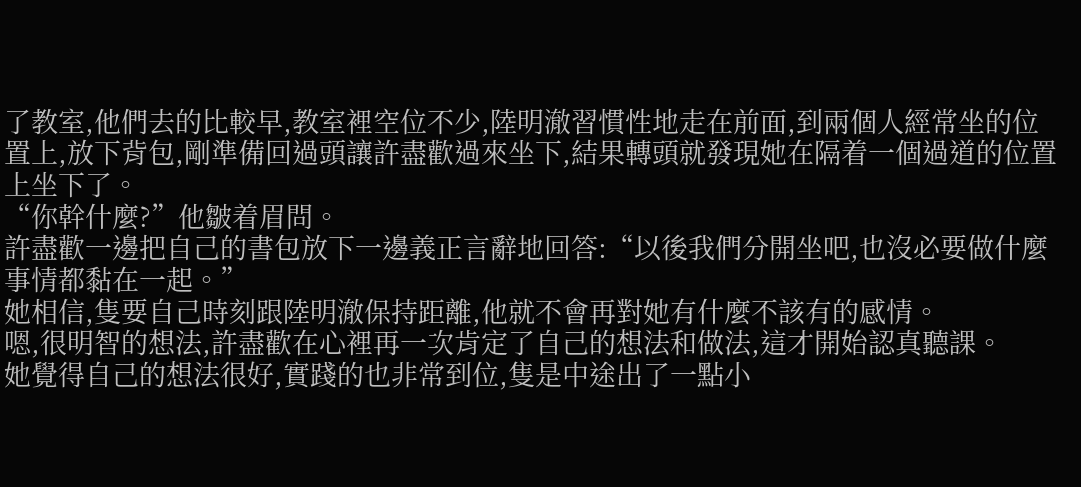了教室,他們去的比較早,教室裡空位不少,陸明澈習慣性地走在前面,到兩個人經常坐的位置上,放下背包,剛準備回過頭讓許盡歡過來坐下,結果轉頭就發現她在隔着一個過道的位置上坐下了。
“你幹什麼?”他皺着眉問。
許盡歡一邊把自己的書包放下一邊義正言辭地回答:“以後我們分開坐吧,也沒必要做什麼事情都黏在一起。”
她相信,隻要自己時刻跟陸明澈保持距離,他就不會再對她有什麼不該有的感情。
嗯,很明智的想法,許盡歡在心裡再一次肯定了自己的想法和做法,這才開始認真聽課。
她覺得自己的想法很好,實踐的也非常到位,隻是中途出了一點小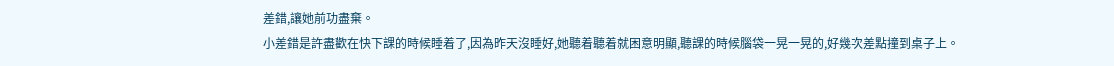差錯,讓她前功盡棄。
小差錯是許盡歡在快下課的時候睡着了,因為昨天沒睡好,她聽着聽着就困意明顯,聽課的時候腦袋一晃一晃的,好幾次差點撞到桌子上。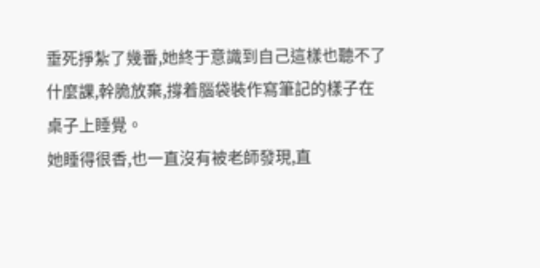垂死掙紮了幾番,她終于意識到自己這樣也聽不了什麼課,幹脆放棄,撐着腦袋裝作寫筆記的樣子在桌子上睡覺。
她睡得很香,也一直沒有被老師發現,直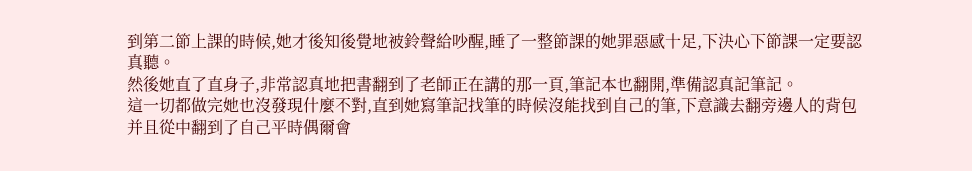到第二節上課的時候,她才後知後覺地被鈴聲給吵醒,睡了一整節課的她罪惡感十足,下決心下節課一定要認真聽。
然後她直了直身子,非常認真地把書翻到了老師正在講的那一頁,筆記本也翻開,準備認真記筆記。
這一切都做完她也沒發現什麼不對,直到她寫筆記找筆的時候沒能找到自己的筆,下意識去翻旁邊人的背包并且從中翻到了自己平時偶爾會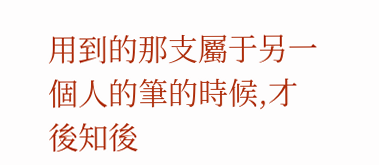用到的那支屬于另一個人的筆的時候,才後知後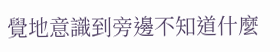覺地意識到旁邊不知道什麼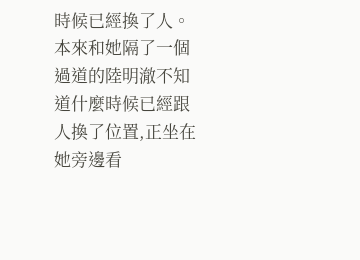時候已經換了人。
本來和她隔了一個過道的陸明澈不知道什麼時候已經跟人換了位置,正坐在她旁邊看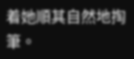着她順其自然地掏筆。